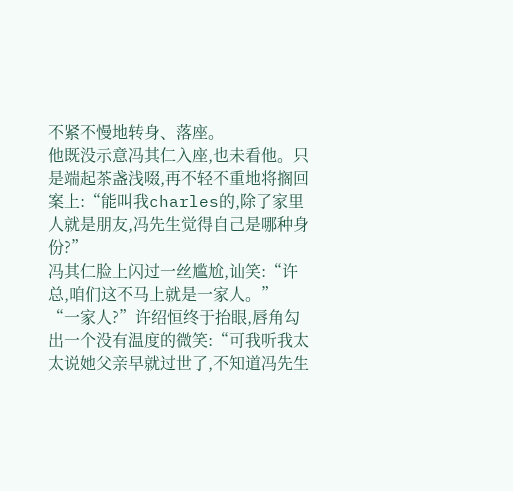不紧不慢地转身、落座。
他既没示意冯其仁入座,也未看他。只是端起茶盏浅啜,再不轻不重地将搁回案上:“能叫我charles的,除了家里人就是朋友,冯先生觉得自己是哪种身份?”
冯其仁脸上闪过一丝尴尬,讪笑:“许总,咱们这不马上就是一家人。”
“一家人?”许绍恒终于抬眼,唇角勾出一个没有温度的微笑:“可我听我太太说她父亲早就过世了,不知道冯先生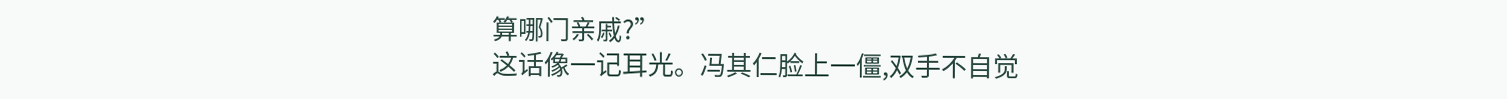算哪门亲戚?”
这话像一记耳光。冯其仁脸上一僵,双手不自觉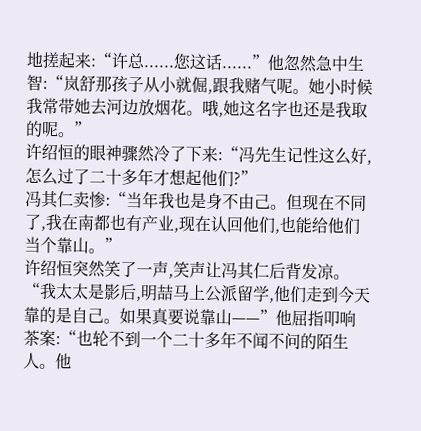地搓起来:“许总......您这话......”他忽然急中生智:“岚舒那孩子从小就倔,跟我赌气呢。她小时候我常带她去河边放烟花。哦,她这名字也还是我取的呢。”
许绍恒的眼神骤然冷了下来:“冯先生记性这么好,怎么过了二十多年才想起他们?”
冯其仁卖惨:“当年我也是身不由己。但现在不同了,我在南都也有产业,现在认回他们,也能给他们当个靠山。”
许绍恒突然笑了一声,笑声让冯其仁后背发凉。
“我太太是影后,明喆马上公派留学,他们走到今天靠的是自己。如果真要说靠山——”他屈指叩响茶案:“也轮不到一个二十多年不闻不问的陌生人。他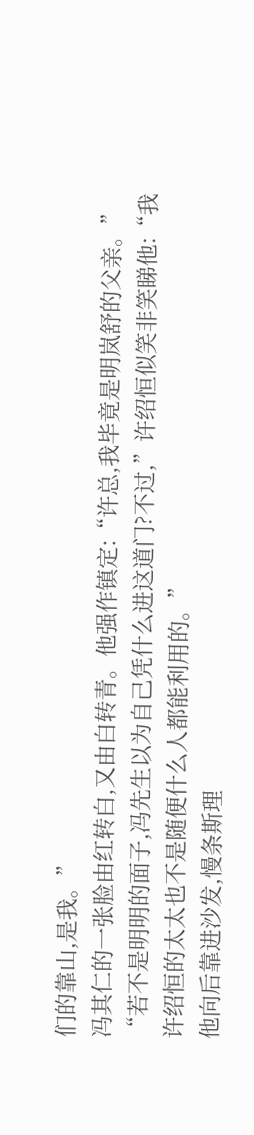们的靠山,是我。”
冯其仁的一张脸由红转白,又由白转青。他强作镇定:“许总,我毕竟是明岚舒的父亲。”
“若不是明明的面子,冯先生以为自己凭什么进这道门?不过,”许绍恒似笑非笑睇他:“我许绍恒的太太也不是随便什么人都能利用的。”
他向后靠进沙发,慢条斯理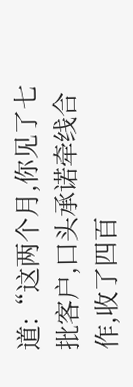道:“这两个月,你见了七批客户,口头承诺牵线合作,收了四百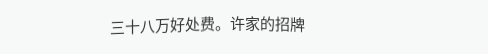三十八万好处费。许家的招牌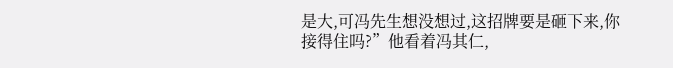是大,可冯先生想没想过,这招牌要是砸下来,你接得住吗?”他看着冯其仁,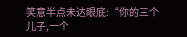笑意半点未达眼底:“你的三个儿子,一个